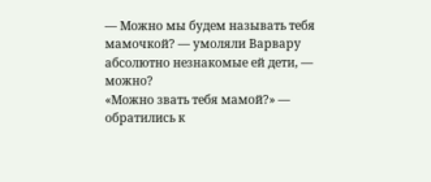— Можно мы будем называть тебя мамочкой? — умоляли Варвару абсолютно незнакомые ей дети, — можно?
«Можно звать тебя мамой?» — обратились к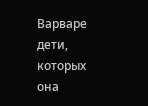Варваре дети, которых она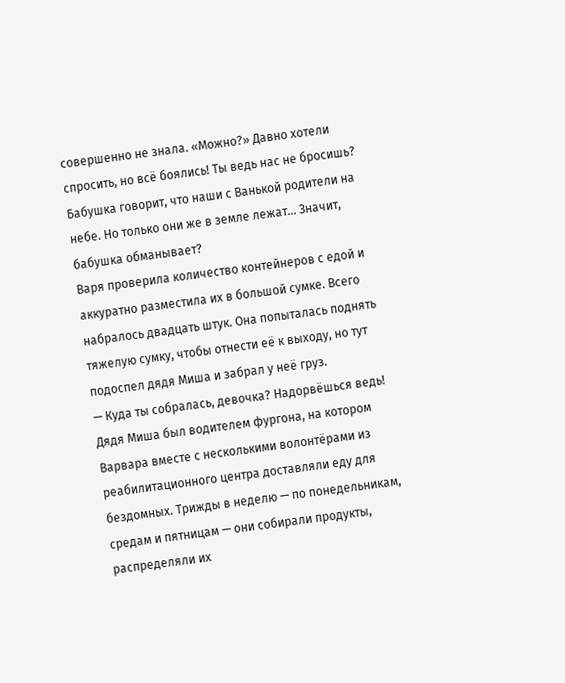совершенно не знала. «Можно?» Давно хотели спросить, но всё боялись! Ты ведь нас не бросишь? Бабушка говорит, что наши с Ванькой родители на небе. Но только они же в земле лежат… Значит, бабушка обманывает?
Варя проверила количество контейнеров с едой и аккуратно разместила их в большой сумке. Всего набралось двадцать штук. Она попыталась поднять тяжелую сумку, чтобы отнести её к выходу, но тут подоспел дядя Миша и забрал у неё груз.
— Куда ты собралась, девочка? Надорвёшься ведь!
Дядя Миша был водителем фургона, на котором Варвара вместе с несколькими волонтёрами из реабилитационного центра доставляли еду для бездомных. Трижды в неделю — по понедельникам, средам и пятницам — они собирали продукты, распределяли их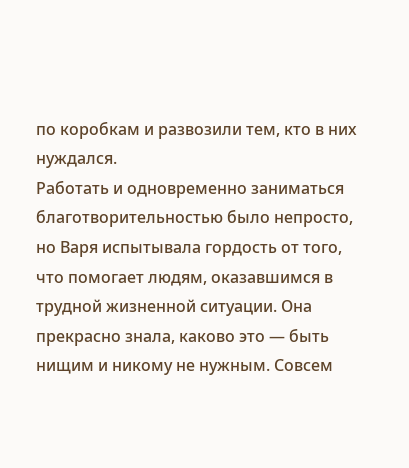по коробкам и развозили тем, кто в них нуждался.
Работать и одновременно заниматься благотворительностью было непросто, но Варя испытывала гордость от того, что помогает людям, оказавшимся в трудной жизненной ситуации. Она прекрасно знала, каково это — быть нищим и никому не нужным. Совсем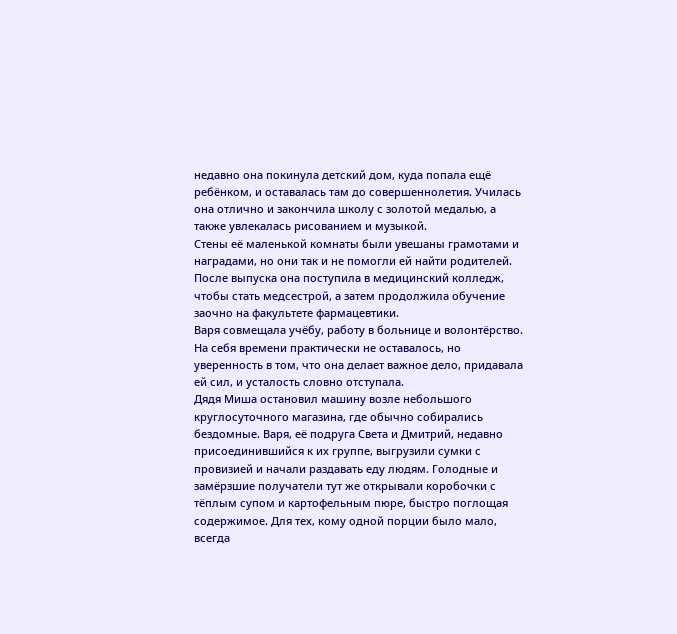недавно она покинула детский дом, куда попала ещё ребёнком, и оставалась там до совершеннолетия. Училась она отлично и закончила школу с золотой медалью, а также увлекалась рисованием и музыкой.
Стены её маленькой комнаты были увешаны грамотами и наградами, но они так и не помогли ей найти родителей. После выпуска она поступила в медицинский колледж, чтобы стать медсестрой, а затем продолжила обучение заочно на факультете фармацевтики.
Варя совмещала учёбу, работу в больнице и волонтёрство. На себя времени практически не оставалось, но уверенность в том, что она делает важное дело, придавала ей сил, и усталость словно отступала.
Дядя Миша остановил машину возле небольшого круглосуточного магазина, где обычно собирались бездомные. Варя, её подруга Света и Дмитрий, недавно присоединившийся к их группе, выгрузили сумки с провизией и начали раздавать еду людям. Голодные и замёрзшие получатели тут же открывали коробочки с тёплым супом и картофельным пюре, быстро поглощая содержимое. Для тех, кому одной порции было мало, всегда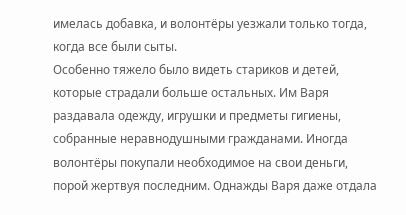имелась добавка, и волонтёры уезжали только тогда, когда все были сыты.
Особенно тяжело было видеть стариков и детей, которые страдали больше остальных. Им Варя раздавала одежду, игрушки и предметы гигиены, собранные неравнодушными гражданами. Иногда волонтёры покупали необходимое на свои деньги, порой жертвуя последним. Однажды Варя даже отдала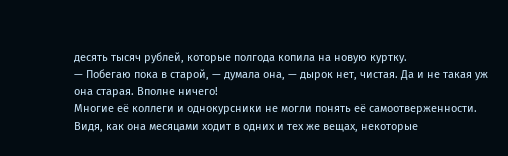десять тысяч рублей, которые полгода копила на новую куртку.
— Побегаю пока в старой, — думала она, — дырок нет, чистая. Да и не такая уж она старая. Вполне ничего!
Многие её коллеги и однокурсники не могли понять её самоотверженности. Видя, как она месяцами ходит в одних и тех же вещах, некоторые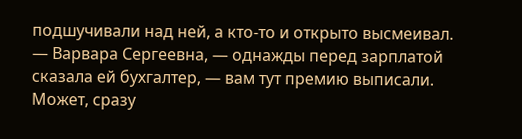подшучивали над ней, а кто-то и открыто высмеивал.
— Варвара Сергеевна, — однажды перед зарплатой сказала ей бухгалтер, — вам тут премию выписали. Может, сразу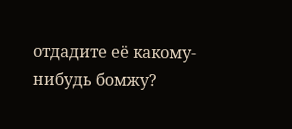отдадите её какому-нибудь бомжу?